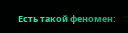Есть такой феномен: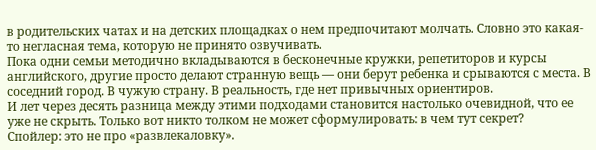в родительских чатах и на детских площадках о нем предпочитают молчать. Словно это какая-то негласная тема, которую не принято озвучивать.
Пока одни семьи методично вкладываются в бесконечные кружки, репетиторов и курсы английского, другие просто делают странную вещь — они берут ребенка и срываются с места. В соседний город. В чужую страну. В реальность, где нет привычных ориентиров.
И лет через десять разница между этими подходами становится настолько очевидной, что ее уже не скрыть. Только вот никто толком не может сформулировать: в чем тут секрет?
Спойлер: это не про «развлекаловку».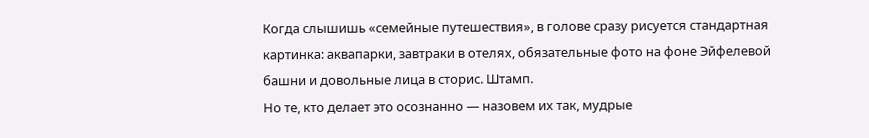Когда слышишь «семейные путешествия», в голове сразу рисуется стандартная картинка: аквапарки, завтраки в отелях, обязательные фото на фоне Эйфелевой башни и довольные лица в сторис. Штамп.
Но те, кто делает это осознанно — назовем их так, мудрые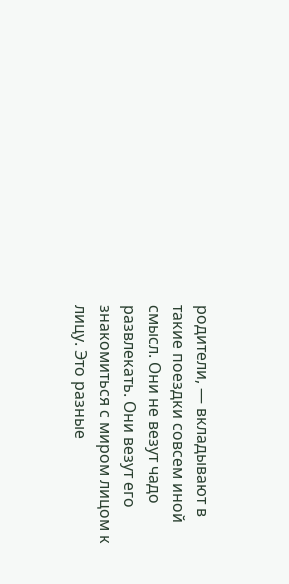родители, — вкладывают в такие поездки совсем иной смысл. Они не везут чадо развлекать. Они везут его знакомиться с миром лицом к лицу. Это разные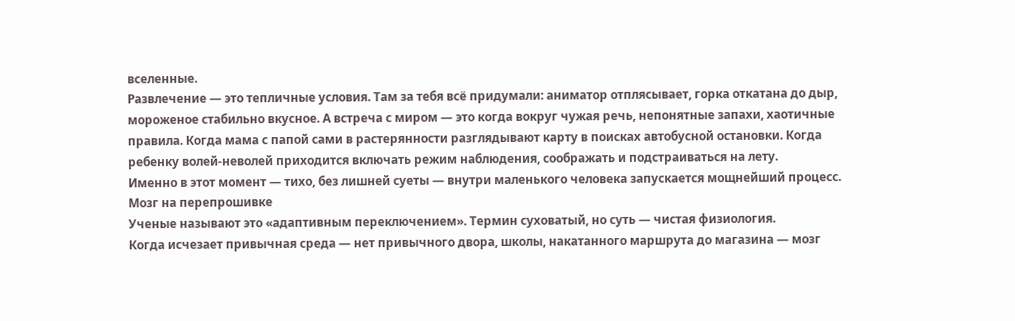вселенные.
Развлечение — это тепличные условия. Там за тебя всё придумали: аниматор отплясывает, горка откатана до дыр, мороженое стабильно вкусное. А встреча с миром — это когда вокруг чужая речь, непонятные запахи, хаотичные правила. Когда мама с папой сами в растерянности разглядывают карту в поисках автобусной остановки. Когда ребенку волей-неволей приходится включать режим наблюдения, соображать и подстраиваться на лету.
Именно в этот момент — тихо, без лишней суеты — внутри маленького человека запускается мощнейший процесс.
Мозг на перепрошивке
Ученые называют это «адаптивным переключением». Термин суховатый, но суть — чистая физиология.
Когда исчезает привычная среда — нет привычного двора, школы, накатанного маршрута до магазина — мозг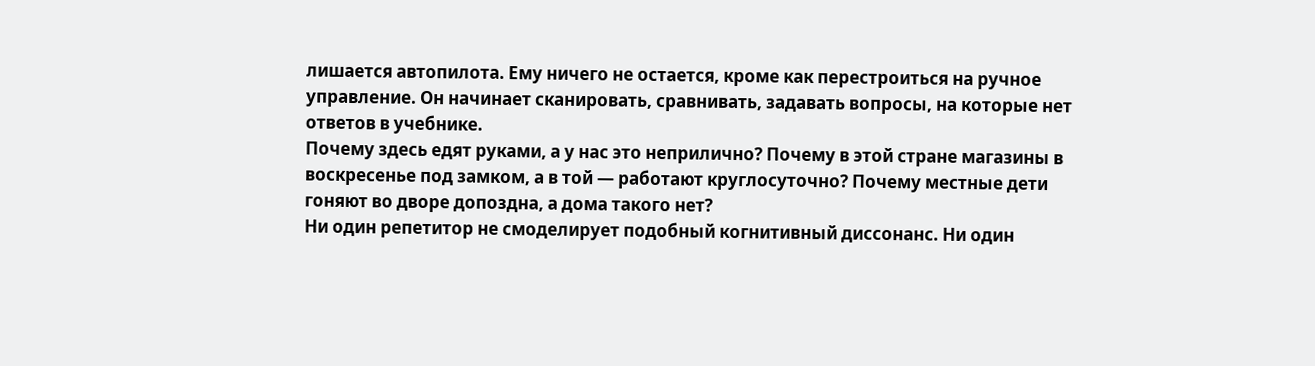лишается автопилота. Ему ничего не остается, кроме как перестроиться на ручное управление. Он начинает сканировать, сравнивать, задавать вопросы, на которые нет ответов в учебнике.
Почему здесь едят руками, а у нас это неприлично? Почему в этой стране магазины в воскресенье под замком, а в той — работают круглосуточно? Почему местные дети гоняют во дворе допоздна, а дома такого нет?
Ни один репетитор не смоделирует подобный когнитивный диссонанс. Ни один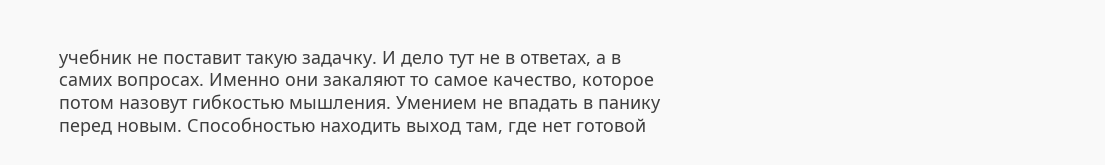учебник не поставит такую задачку. И дело тут не в ответах, а в самих вопросах. Именно они закаляют то самое качество, которое потом назовут гибкостью мышления. Умением не впадать в панику перед новым. Способностью находить выход там, где нет готовой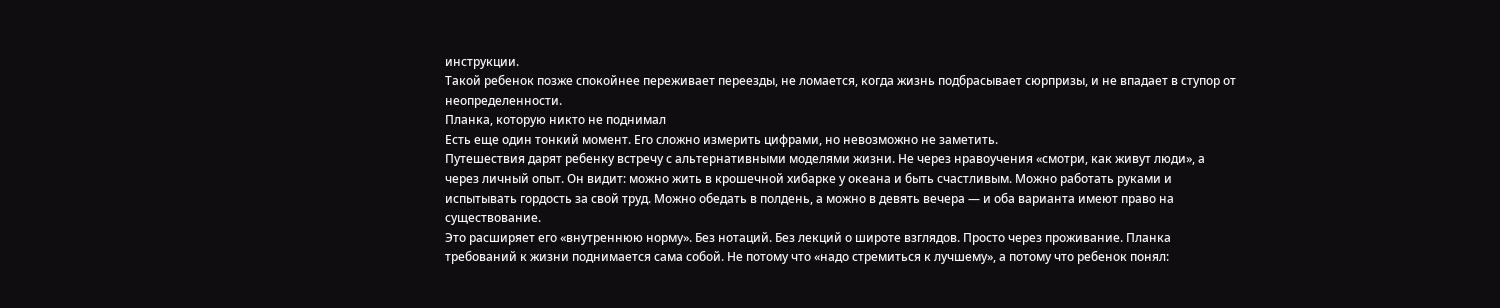инструкции.
Такой ребенок позже спокойнее переживает переезды, не ломается, когда жизнь подбрасывает сюрпризы, и не впадает в ступор от неопределенности.
Планка, которую никто не поднимал
Есть еще один тонкий момент. Его сложно измерить цифрами, но невозможно не заметить.
Путешествия дарят ребенку встречу с альтернативными моделями жизни. Не через нравоучения «смотри, как живут люди», а через личный опыт. Он видит: можно жить в крошечной хибарке у океана и быть счастливым. Можно работать руками и испытывать гордость за свой труд. Можно обедать в полдень, а можно в девять вечера — и оба варианта имеют право на существование.
Это расширяет его «внутреннюю норму». Без нотаций. Без лекций о широте взглядов. Просто через проживание. Планка требований к жизни поднимается сама собой. Не потому что «надо стремиться к лучшему», а потому что ребенок понял: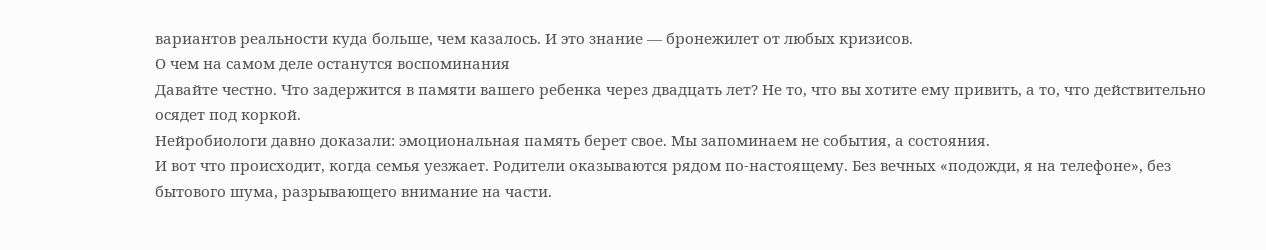вариантов реальности куда больше, чем казалось. И это знание — бронежилет от любых кризисов.
О чем на самом деле останутся воспоминания
Давайте честно. Что задержится в памяти вашего ребенка через двадцать лет? Не то, что вы хотите ему привить, а то, что действительно осядет под коркой.
Нейробиологи давно доказали: эмоциональная память берет свое. Мы запоминаем не события, а состояния.
И вот что происходит, когда семья уезжает. Родители оказываются рядом по-настоящему. Без вечных «подожди, я на телефоне», без бытового шума, разрывающего внимание на части.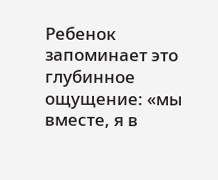Ребенок запоминает это глубинное ощущение: «мы вместе, я в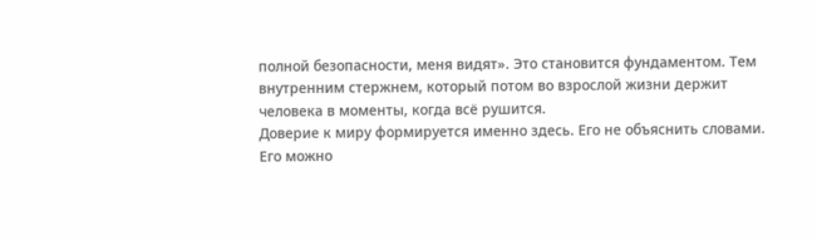полной безопасности, меня видят». Это становится фундаментом. Тем внутренним стержнем, который потом во взрослой жизни держит человека в моменты, когда всё рушится.
Доверие к миру формируется именно здесь. Его не объяснить словами. Его можно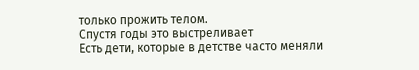только прожить телом.
Спустя годы это выстреливает
Есть дети, которые в детстве часто меняли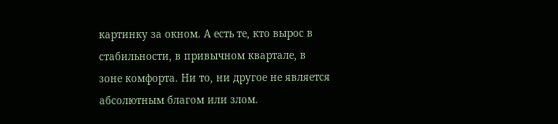картинку за окном. А есть те, кто вырос в стабильности, в привычном квартале, в зоне комфорта. Ни то, ни другое не является абсолютным благом или злом.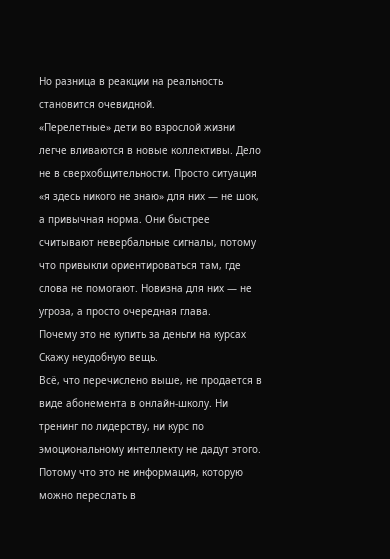Но разница в реакции на реальность становится очевидной.
«Перелетные» дети во взрослой жизни легче вливаются в новые коллективы. Дело не в сверхобщительности. Просто ситуация «я здесь никого не знаю» для них — не шок, а привычная норма. Они быстрее считывают невербальные сигналы, потому что привыкли ориентироваться там, где слова не помогают. Новизна для них — не угроза, а просто очередная глава.
Почему это не купить за деньги на курсах
Скажу неудобную вещь.
Всё, что перечислено выше, не продается в виде абонемента в онлайн-школу. Ни тренинг по лидерству, ни курс по эмоциональному интеллекту не дадут этого. Потому что это не информация, которую можно переслать в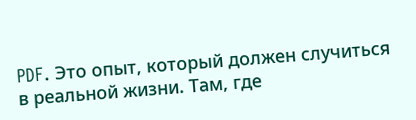PDF. Это опыт, который должен случиться в реальной жизни. Там, где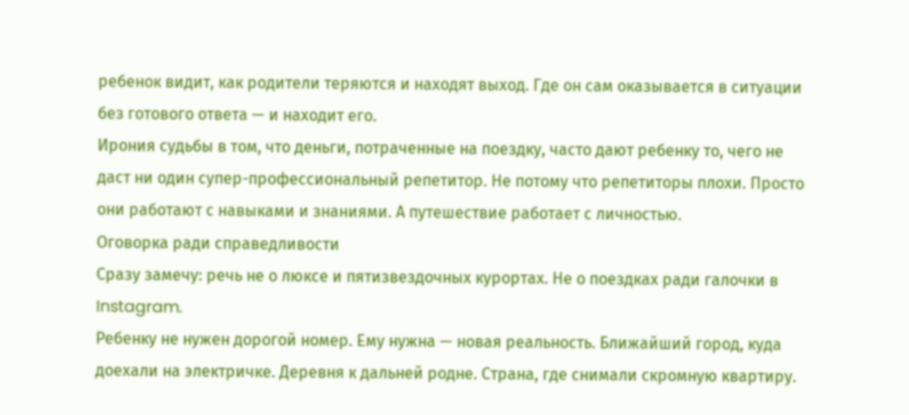ребенок видит, как родители теряются и находят выход. Где он сам оказывается в ситуации без готового ответа — и находит его.
Ирония судьбы в том, что деньги, потраченные на поездку, часто дают ребенку то, чего не даст ни один супер-профессиональный репетитор. Не потому что репетиторы плохи. Просто они работают с навыками и знаниями. А путешествие работает с личностью.
Оговорка ради справедливости
Сразу замечу: речь не о люксе и пятизвездочных курортах. Не о поездках ради галочки в Instagram.
Ребенку не нужен дорогой номер. Ему нужна — новая реальность. Ближайший город, куда доехали на электричке. Деревня к дальней родне. Страна, где снимали скромную квартиру.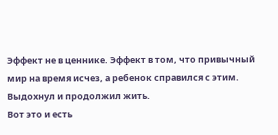Эффект не в ценнике. Эффект в том, что привычный мир на время исчез, а ребенок справился с этим. Выдохнул и продолжил жить.
Вот это и есть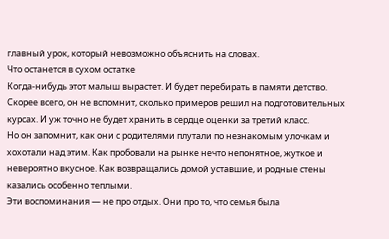главный урок, который невозможно объяснить на словах.
Что останется в сухом остатке
Когда-нибудь этот малыш вырастет. И будет перебирать в памяти детство. Скорее всего, он не вспомнит, сколько примеров решил на подготовительных курсах. И уж точно не будет хранить в сердце оценки за третий класс.
Но он запомнит, как они с родителями плутали по незнакомым улочкам и хохотали над этим. Как пробовали на рынке нечто непонятное, жуткое и невероятно вкусное. Как возвращались домой уставшие, и родные стены казались особенно теплыми.
Эти воспоминания — не про отдых. Они про то, что семья была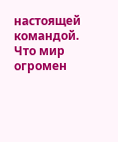настоящей командой. Что мир огромен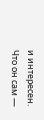и интересен. Что он сам —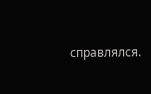справлялся.